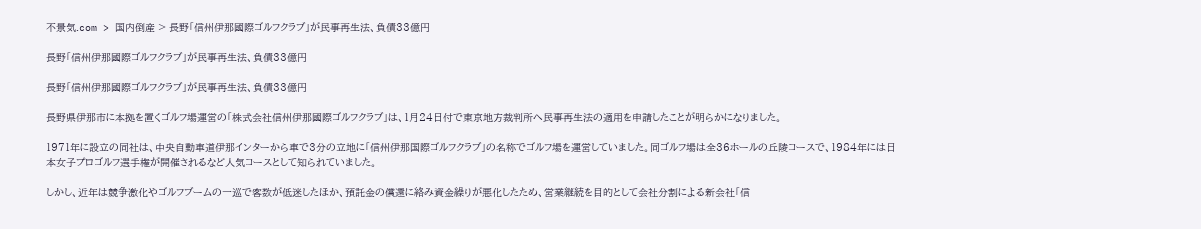不景気.com > 国内倒産 > 長野「信州伊那國際ゴルフクラブ」が民事再生法、負債33億円

長野「信州伊那國際ゴルフクラブ」が民事再生法、負債33億円

長野「信州伊那國際ゴルフクラブ」が民事再生法、負債33億円

長野県伊那市に本拠を置くゴルフ場運営の「株式会社信州伊那國際ゴルフクラブ」は、1月24日付で東京地方裁判所へ民事再生法の適用を申請したことが明らかになりました。

1971年に設立の同社は、中央自動車道伊那インターから車で3分の立地に「信州伊那国際ゴルフクラブ」の名称でゴルフ場を運営していました。同ゴルフ場は全36ホールの丘陵コースで、1984年には日本女子プロゴルフ選手権が開催されるなど人気コースとして知られていました。

しかし、近年は競争激化やゴルフブームの一巡で客数が低迷したほか、預託金の償還に絡み資金繰りが悪化したため、営業継続を目的として会社分割による新会社「信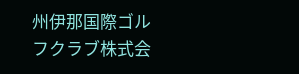州伊那国際ゴルフクラブ株式会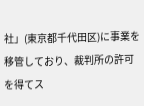社」(東京都千代田区)に事業を移管しており、裁判所の許可を得てス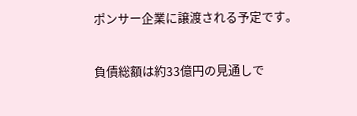ポンサー企業に譲渡される予定です。

負債総額は約33億円の見通しで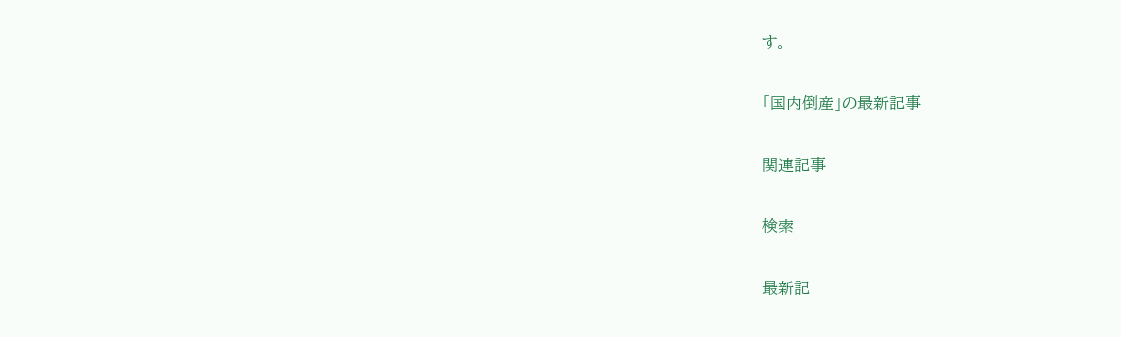す。

「国内倒産」の最新記事

関連記事

検索

最新記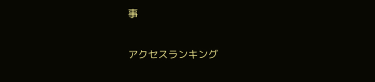事

アクセスランキング